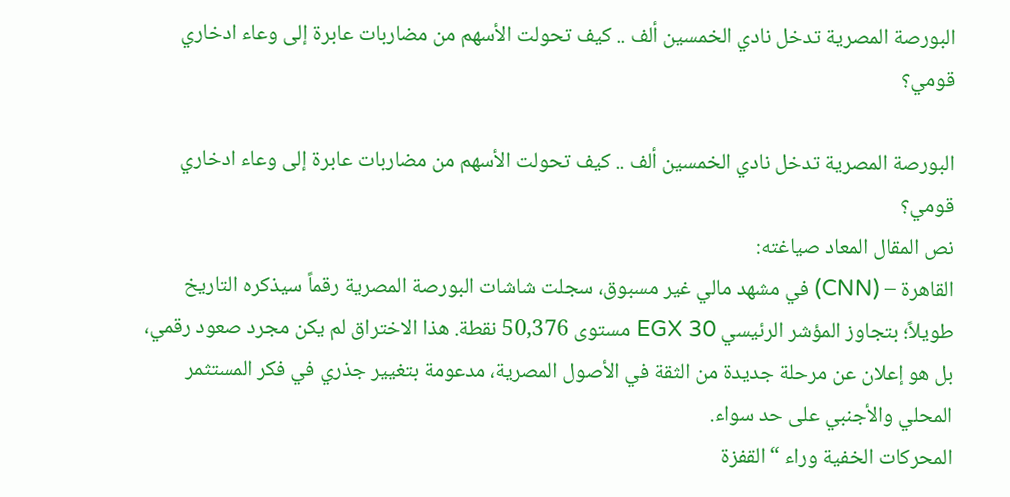البورصة المصرية تدخل نادي الخمسين ألف .. كيف تحولت الأسهم من مضاربات عابرة إلى وعاء ادخاري قومي؟

البورصة المصرية تدخل نادي الخمسين ألف .. كيف تحولت الأسهم من مضاربات عابرة إلى وعاء ادخاري قومي؟
نص المقال المعاد صياغته:
القاهرة – (CNN) في مشهد مالي غير مسبوق، سجلت شاشات البورصة المصرية رقماً سيذكره التاريخ طويلاً؛ بتجاوز المؤشر الرئيسي EGX 30 مستوى 50,376 نقطة. هذا الاختراق لم يكن مجرد صعود رقمي، بل هو إعلان عن مرحلة جديدة من الثقة في الأصول المصرية، مدعومة بتغيير جذري في فكر المستثمر المحلي والأجنبي على حد سواء.
المحركات الخفية وراء “القفزة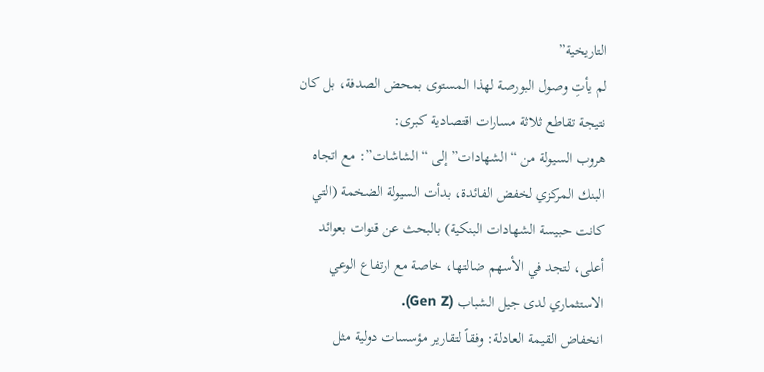التاريخية”
لم يأتِ وصول البورصة لهذا المستوى بمحض الصدفة، بل كان نتيجة تقاطع ثلاثة مسارات اقتصادية كبرى:
هروب السيولة من “الشهادات” إلى “الشاشات”: مع اتجاه البنك المركزي لخفض الفائدة، بدأت السيولة الضخمة (التي كانت حبيسة الشهادات البنكية) بالبحث عن قنوات بعوائد أعلى، لتجد في الأسهم ضالتها، خاصة مع ارتفاع الوعي الاستثماري لدى جيل الشباب (Gen Z).
انخفاض القيمة العادلة: وفقاً لتقارير مؤسسات دولية مثل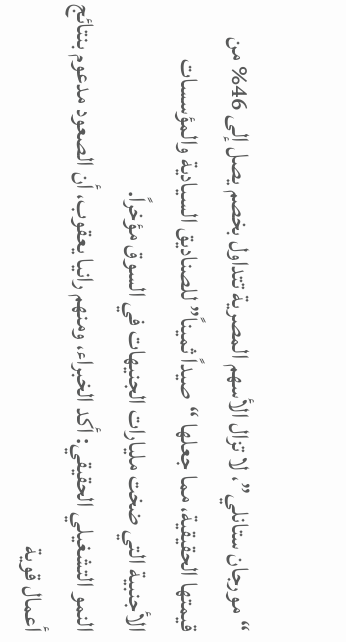“مورجان ستانلي”، لا تزال الأسهم المصرية تتداول بخصم يصل إلى 46% من قيمتها الحقيقية، مما جعلها “صيداً ثميناً” للصناديق السيادية والمؤسسات الأجنبية التي ضخت مليارات الجنيهات في السوق مؤخراً.
النمو التشغيلي الحقيقي: أكد الخبراء، ومنهم رانيا يعقوب، أن الصعود مدعوم بنتائج أعمال قوية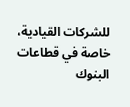للشركات القيادية، خاصة في قطاعات البنوك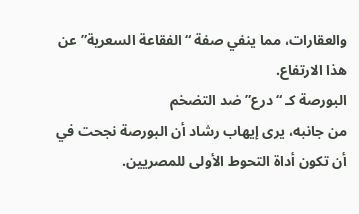والعقارات، مما ينفي صفة “الفقاعة السعرية” عن هذا الارتفاع.
البورصة كـ “درع” ضد التضخم
من جانبه، يرى إيهاب رشاد أن البورصة نجحت في أن تكون أداة التحوط الأولى للمصريين.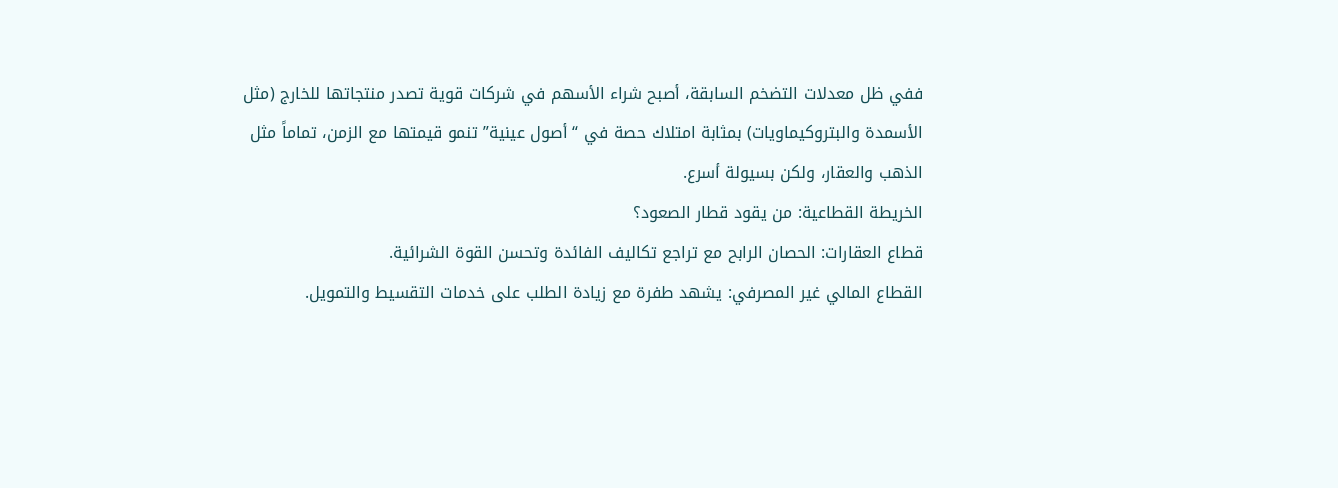ففي ظل معدلات التضخم السابقة، أصبح شراء الأسهم في شركات قوية تصدر منتجاتها للخارج (مثل الأسمدة والبتروكيماويات) بمثابة امتلاك حصة في “أصول عينية” تنمو قيمتها مع الزمن، تماماً مثل الذهب والعقار، ولكن بسيولة أسرع.
الخريطة القطاعية: من يقود قطار الصعود؟
قطاع العقارات: الحصان الرابح مع تراجع تكاليف الفائدة وتحسن القوة الشرائية.
القطاع المالي غير المصرفي: يشهد طفرة مع زيادة الطلب على خدمات التقسيط والتمويل.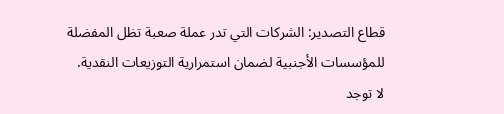قطاع التصدير: الشركات التي تدر عملة صعبة تظل المفضلة للمؤسسات الأجنبية لضمان استمرارية التوزيعات النقدية.
لا توجد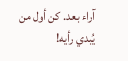آراء بعد. كن أول من يُبدي رأيه!